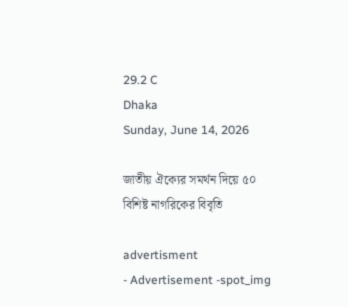29.2 C
Dhaka
Sunday, June 14, 2026

জাতীয় ঐক্যের সমর্থন দিয়ে ৫০ বিশিষ্ট নাগরিকের বিবৃতি

advertisment
- Advertisement -spot_img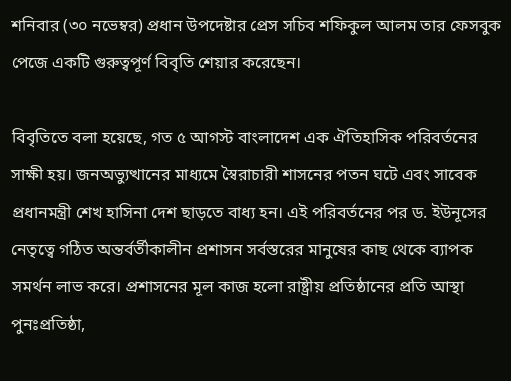শনিবার (৩০ নভেম্বর) প্রধান উপদেষ্টার প্রেস সচিব শফিকুল আলম তার ফেসবুক পেজে একটি গুরুত্বপূর্ণ বিবৃতি শেয়ার করেছেন।

বিবৃতিতে বলা হয়েছে, গত ৫ আগস্ট বাংলাদেশ এক ঐতিহাসিক পরিবর্তনের সাক্ষী হয়। জনঅভ্যুত্থানের মাধ্যমে স্বৈরাচারী শাসনের পতন ঘটে এবং সাবেক প্রধানমন্ত্রী শেখ হাসিনা দেশ ছাড়তে বাধ্য হন। এই পরিবর্তনের পর ড. ইউনূসের নেতৃত্বে গঠিত অন্তর্বর্তীকালীন প্রশাসন সর্বস্তরের মানুষের কাছ থেকে ব্যাপক সমর্থন লাভ করে। প্রশাসনের মূল কাজ হলো রাষ্ট্রীয় প্রতিষ্ঠানের প্রতি আস্থা পুনঃপ্রতিষ্ঠা,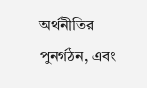অর্থনীতির পুনর্গঠন, এবং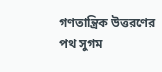গণতান্ত্রিক উত্তরণের পথ সুগম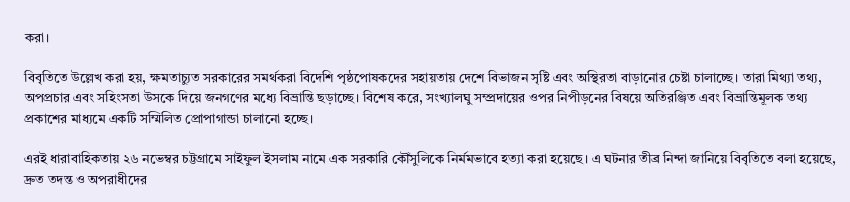করা।

বিবৃতিতে উল্লেখ করা হয়, ক্ষমতাচ্যুত সরকারের সমর্থকরা বিদেশি পৃষ্ঠপোষকদের সহায়তায় দেশে বিভাজন সৃষ্টি এবং অস্থিরতা বাড়ানোর চেষ্টা চালাচ্ছে। তারা মিথ্যা তথ্য, অপপ্রচার এবং সহিংসতা উসকে দিয়ে জনগণের মধ্যে বিভ্রান্তি ছড়াচ্ছে। বিশেষ করে, সংখ্যালঘু সম্প্রদায়ের ওপর নিপীড়নের বিষয়ে অতিরঞ্জিত এবং বিভ্রান্তিমূলক তথ্য প্রকাশের মাধ্যমে একটি সম্মিলিত প্রোপাগান্ডা চালানো হচ্ছে।

এরই ধারাবাহিকতায় ২৬ নভেম্বর চট্টগ্রামে সাইফুল ইসলাম নামে এক সরকারি কৌঁসুলিকে নির্মমভাবে হত্যা করা হয়েছে। এ ঘটনার তীব্র নিন্দা জানিয়ে বিবৃতিতে বলা হয়েছে, দ্রুত তদন্ত ও অপরাধীদের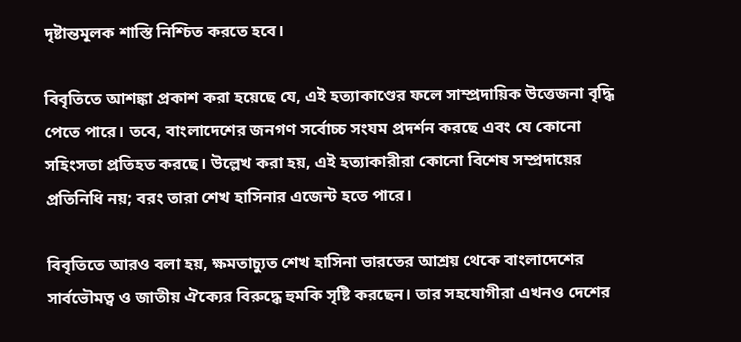দৃষ্টান্তমূলক শাস্তি নিশ্চিত করতে হবে।

বিবৃতিতে আশঙ্কা প্রকাশ করা হয়েছে যে, এই হত্যাকাণ্ডের ফলে সাম্প্রদায়িক উত্তেজনা বৃদ্ধি পেতে পারে। তবে, বাংলাদেশের জনগণ সর্বোচ্চ সংযম প্রদর্শন করছে এবং যে কোনো সহিংসতা প্রতিহত করছে। উল্লেখ করা হয়, এই হত্যাকারীরা কোনো বিশেষ সম্প্রদায়ের প্রতিনিধি নয়; বরং তারা শেখ হাসিনার এজেন্ট হতে পারে।

বিবৃতিতে আরও বলা হয়, ক্ষমতাচ্যুত শেখ হাসিনা ভারতের আশ্রয় থেকে বাংলাদেশের সার্বভৌমত্ব ও জাতীয় ঐক্যের বিরুদ্ধে হুমকি সৃষ্টি করছেন। তার সহযোগীরা এখনও দেশের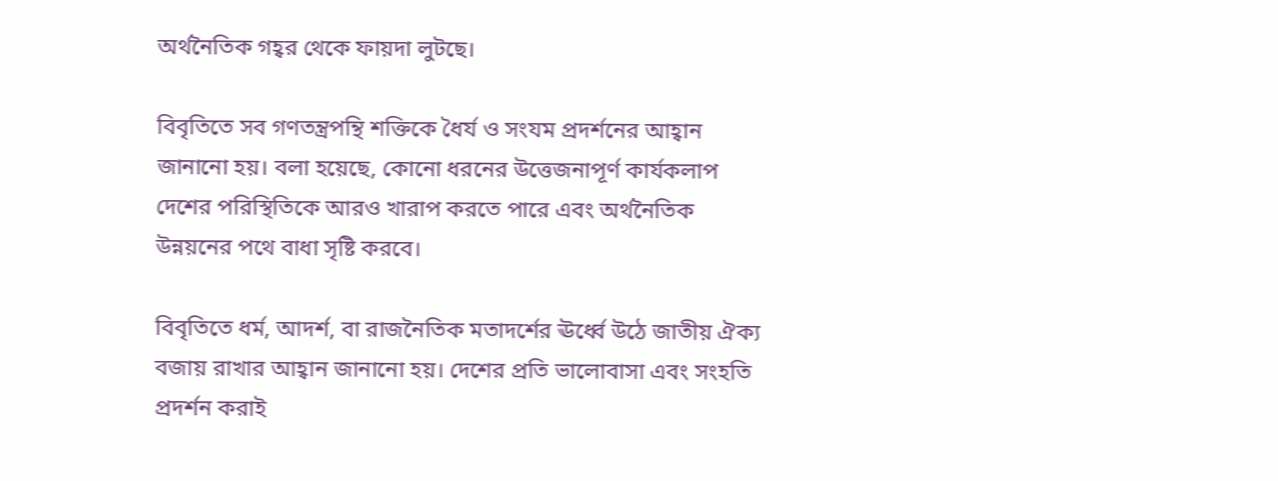অর্থনৈতিক গহ্বর থেকে ফায়দা লুটছে।

বিবৃতিতে সব গণতন্ত্রপন্থি শক্তিকে ধৈর্য ও সংযম প্রদর্শনের আহ্বান জানানো হয়। বলা হয়েছে, কোনো ধরনের উত্তেজনাপূর্ণ কার্যকলাপ দেশের পরিস্থিতিকে আরও খারাপ করতে পারে এবং অর্থনৈতিক উন্নয়নের পথে বাধা সৃষ্টি করবে।

বিবৃতিতে ধর্ম, আদর্শ, বা রাজনৈতিক মতাদর্শের ঊর্ধ্বে উঠে জাতীয় ঐক্য বজায় রাখার আহ্বান জানানো হয়। দেশের প্রতি ভালোবাসা এবং সংহতি প্রদর্শন করাই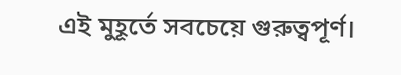এই মুহূর্তে সবচেয়ে গুরুত্বপূর্ণ।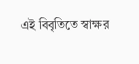এই বিবৃতিতে স্বাক্ষর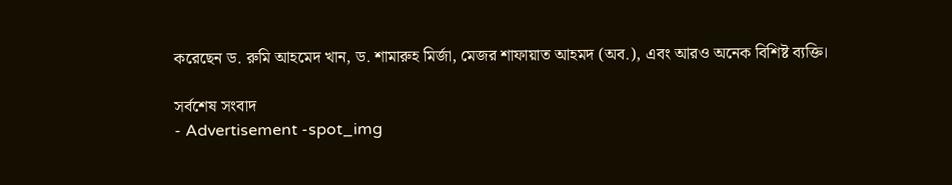করেছেন ড. রুমি আহমেদ খান, ড. শামারুহ মির্জা, মেজর শাফায়াত আহমদ (অব.), এবং আরও অনেক বিশিষ্ট ব্যক্তি।

সর্বশেষ সংবাদ
- Advertisement -spot_img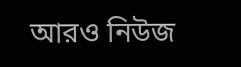আরও নিউজ